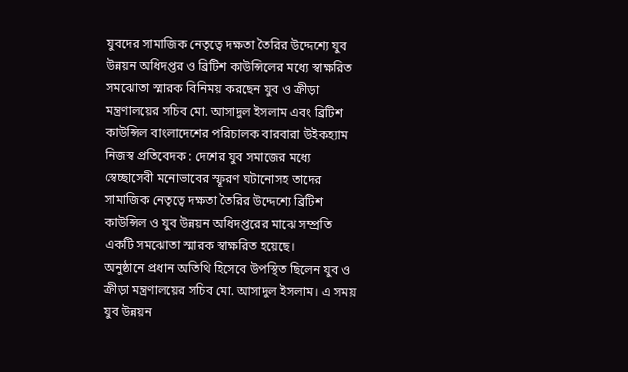যুবদের সামাজিক নেতৃত্বে দক্ষতা তৈরির উদ্দেশ্যে যুব উন্নয়ন অধিদপ্তর ও ব্রিটিশ কাউন্সিলের মধ্যে স্বাক্ষরিত সমঝোতা স্মারক বিনিময় করছেন যুব ও ক্রীড়া মন্ত্রণালয়ের সচিব মো. আসাদুল ইসলাম এবং ব্রিটিশ কাউন্সিল বাংলাদেশের পরিচালক বারবারা উইকহ্যাম
নিজস্ব প্রতিবেদক : দেশের যুব সমাজের মধ্যে স্বেচ্ছাসেবী মনোভাবের স্ফূরণ ঘটানোসহ তাদের সামাজিক নেতৃত্বে দক্ষতা তৈরির উদ্দেশ্যে ব্রিটিশ কাউন্সিল ও যুব উন্নয়ন অধিদপ্তরের মাঝে সম্প্রতি একটি সমঝোতা স্মারক স্বাক্ষরিত হয়েছে।
অনুষ্ঠানে প্রধান অতিথি হিসেবে উপস্থিত ছিলেন যুব ও ক্রীড়া মন্ত্রণালয়ের সচিব মো. আসাদুল ইসলাম। এ সময় যুব উন্নয়ন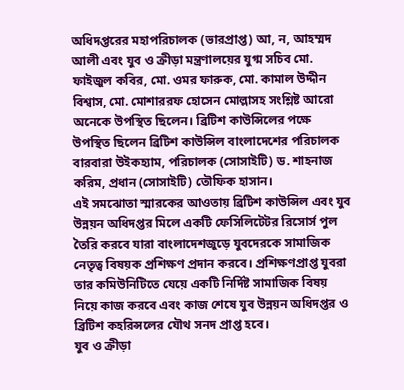অধিদপ্তরের মহাপরিচালক (ভারপ্রাপ্ত) আ, ন, আহম্মদ আলী এবং যুব ও ক্রীড়া মন্ত্রণালয়ের যুগ্ম সচিব মো. ফাইজুল কবির, মো. ওমর ফারুক, মো. কামাল উদ্দীন বিশ্বাস, মো. মোশাররফ হোসেন মোল্লাসহ সংশ্লিষ্ট আরো অনেকে উপস্থিত ছিলেন। ব্রিটিশ কাউন্সিলের পক্ষে উপস্থিত ছিলেন ব্রিটিশ কাউন্সিল বাংলাদেশের পরিচালক বারবারা উইকহ্যাম, পরিচালক (সোসাইটি) ড. শাহনাজ করিম, প্রধান (সোসাইটি) তৌফিক হাসান।
এই সমঝোতা স্মারকের আওতায় ব্রিটিশ কাউন্সিল এবং যুব উন্নয়ন অধিদপ্তর মিলে একটি ফেসিলিটেটর রিসোর্স পুল তৈরি করবে যারা বাংলাদেশজুড়ে যুবদেরকে সামাজিক নেতৃত্ব বিষয়ক প্রশিক্ষণ প্রদান করবে। প্রশিক্ষণপ্রাপ্ত যুবরা তার কমিউনিটিতে যেয়ে একটি নির্দিষ্ট সামাজিক বিষয় নিয়ে কাজ করবে এবং কাজ শেষে যুব উন্নয়ন অধিদপ্তর ও ব্রিটিশ কহরিন্সলের যৌথ সনদ প্রাপ্ত হবে।
যুব ও ক্রীড়া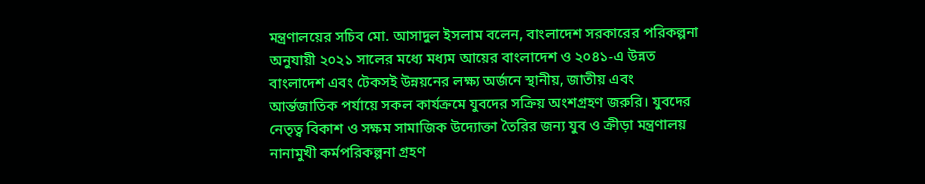মন্ত্রণালয়ের সচিব মো. আসাদুল ইসলাম বলেন, বাংলাদেশ সরকারের পরিকল্পনা অনুযায়ী ২০২১ সালের মধ্যে মধ্যম আয়ের বাংলাদেশ ও ২০৪১-এ উন্নত বাংলাদেশ এবং টেকসই উন্নয়নের লক্ষ্য অর্জনে স্থানীয়, জাতীয় এবং আর্ন্তজাতিক পর্যায়ে সকল কার্যক্রমে যুবদের সক্রিয় অংশগ্রহণ জরুরি। যুবদের নেতৃত্ব বিকাশ ও সক্ষম সামাজিক উদ্যোক্তা তৈরির জন্য যুব ও ক্রীড়া মন্ত্রণালয় নানামুখী কর্মপরিকল্পনা গ্রহণ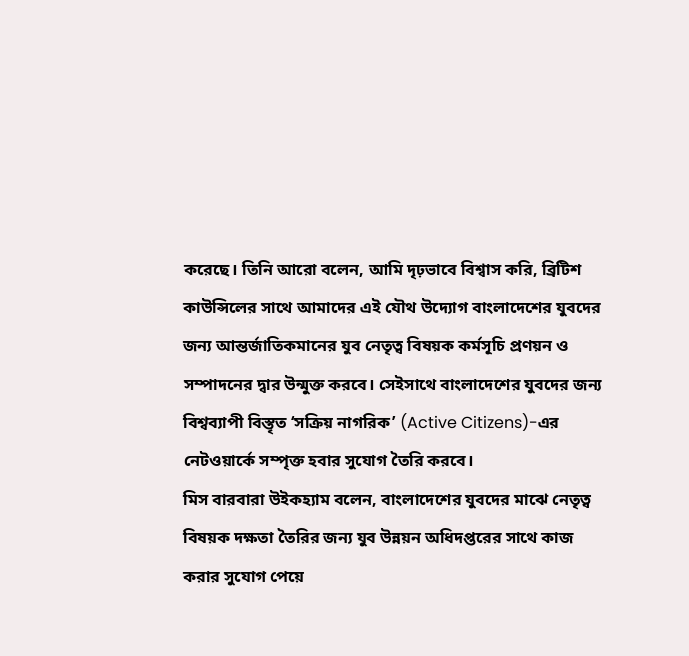করেছে। তিনি আরো বলেন, আমি দৃঢ়ভাবে বিশ্বাস করি, ব্রিটিশ কাউন্সিলের সাথে আমাদের এই যৌথ উদ্যোগ বাংলাদেশের যুবদের জন্য আন্তর্জাতিকমানের যুব নেতৃত্ব বিষয়ক কর্মসূচি প্রণয়ন ও সম্পাদনের দ্বার উন্মুক্ত করবে। সেইসাথে বাংলাদেশের যুবদের জন্য বিশ্বব্যাপী বিস্তৃত ‘সক্রিয় নাগরিক’ (Active Citizens)-এর নেটওয়ার্কে সম্পৃক্ত হবার সুযোগ তৈরি করবে।
মিস বারবারা উইকহ্যাম বলেন, বাংলাদেশের যুবদের মাঝে নেতৃত্ব বিষয়ক দক্ষতা তৈরির জন্য যুব উন্নয়ন অধিদপ্তরের সাথে কাজ করার সুযোগ পেয়ে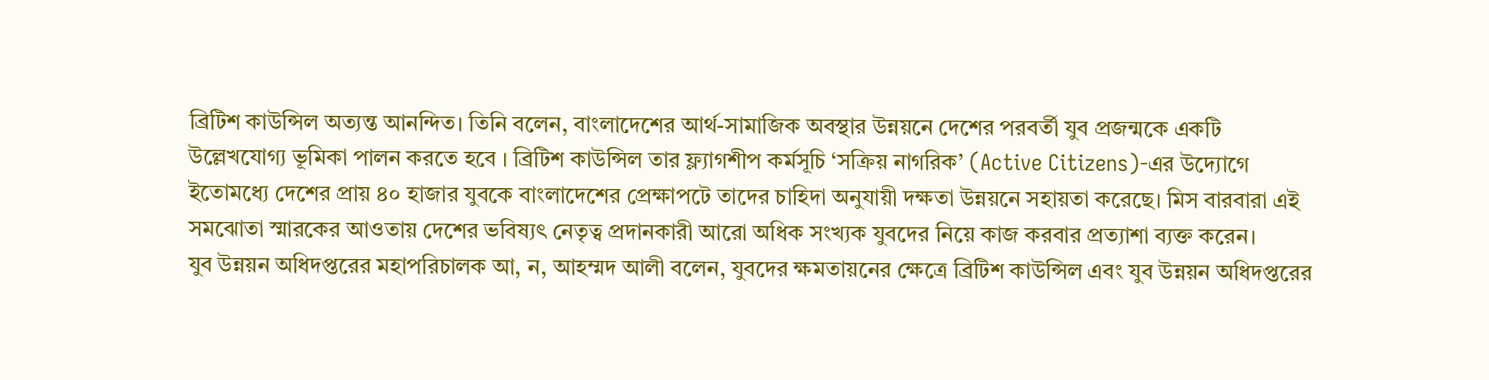ব্রিটিশ কাউন্সিল অত্যন্ত আনন্দিত। তিনি বলেন, বাংলাদেশের আর্থ-সামাজিক অবস্থার উন্নয়নে দেশের পরবর্তী যুব প্রজন্মকে একটি উল্লেখযোগ্য ভূমিকা পালন করতে হবে । ব্রিটিশ কাউন্সিল তার ফ্ল্যাগশীপ কর্মসূচি ‘সক্রিয় নাগরিক’ (Active Citizens)-এর উদ্যোগে ইতোমধ্যে দেশের প্রায় ৪০ হাজার যুবকে বাংলাদেশের প্রেক্ষাপটে তাদের চাহিদা অনুযায়ী দক্ষতা উন্নয়নে সহায়তা করেছে। মিস বারবারা এই সমঝোতা স্মারকের আওতায় দেশের ভবিষ্যৎ নেতৃত্ব প্রদানকারী আরো অধিক সংখ্যক যুবদের নিয়ে কাজ করবার প্রত্যাশা ব্যক্ত করেন।
যুব উন্নয়ন অধিদপ্তরের মহাপরিচালক আ, ন, আহম্মদ আলী বলেন, যুবদের ক্ষমতায়নের ক্ষেত্রে ব্রিটিশ কাউন্সিল এবং যুব উন্নয়ন অধিদপ্তরের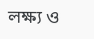লক্ষ্য ও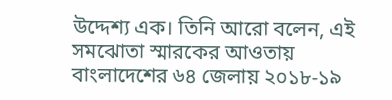উদ্দেশ্য এক। তিনি আরো বলেন, এই সমঝোতা স্মারকের আওতায় বাংলাদেশের ৬৪ জেলায় ২০১৮-১৯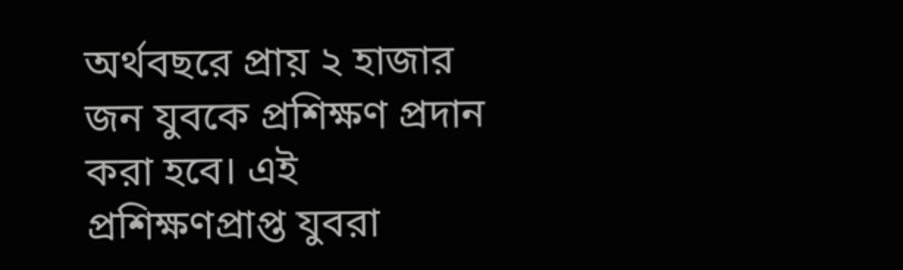অর্থবছরে প্রায় ২ হাজার জন যুবকে প্রশিক্ষণ প্রদান করা হবে। এই প্রশিক্ষণপ্রাপ্ত যুবরা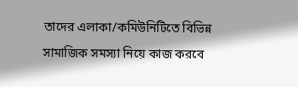তাদের এলাকা/কমিউনিটিতে বিভিন্ন সামাজিক সমস্যা নিয়ে কাজ করবে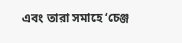এবং তারা সমাহে ‘চেঞ্জ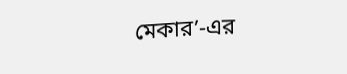মেকার’-এর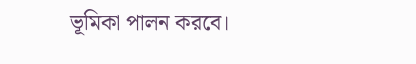ভূমিকা পালন করবে।